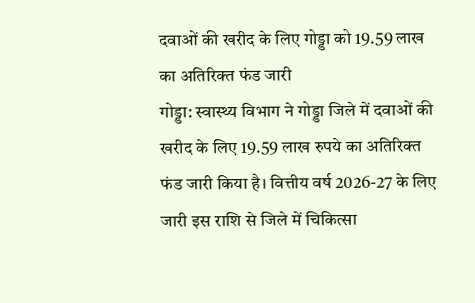दवाओं की खरीद के लिए गोड्डा को 19.59 लाख का अतिरिक्त फंड जारी
गोड्डा: स्वास्थ्य विभाग ने गोड्डा जिले में दवाओं की खरीद के लिए 19.59 लाख रुपये का अतिरिक्त फंड जारी किया है। वित्तीय वर्ष 2026-27 के लिए जारी इस राशि से जिले में चिकित्सा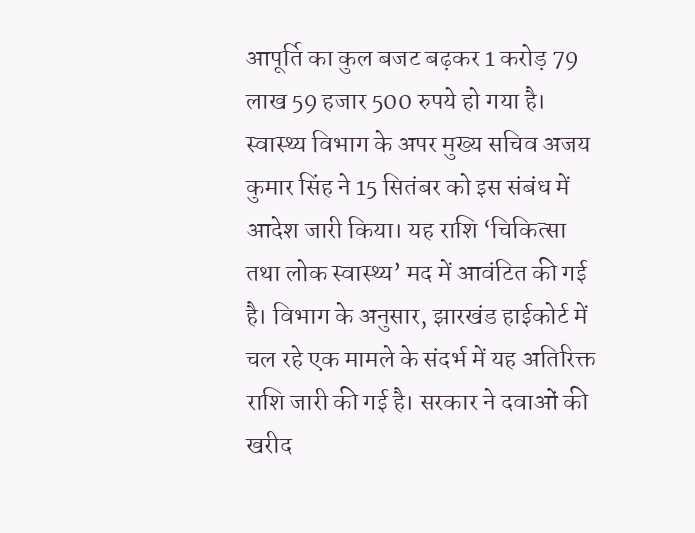आपूर्ति का कुल बजट बढ़कर 1 करोड़ 79 लाख 59 हजार 500 रुपये हो गया है। स्वास्थ्य विभाग के अपर मुख्य सचिव अजय कुमार सिंह ने 15 सितंबर को इस संबंध में आदेश जारी किया। यह राशि ‘चिकित्सा तथा लोक स्वास्थ्य’ मद में आवंटित की गई है। विभाग के अनुसार, झारखंड हाईकोर्ट में चल रहे एक मामले के संदर्भ में यह अतिरिक्त राशि जारी की गई है। सरकार ने दवाओं की खरीद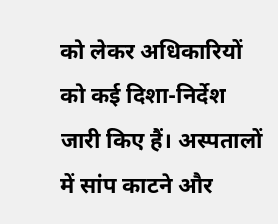को लेकर अधिकारियों को कई दिशा-निर्देश जारी किए हैं। अस्पतालों में सांप काटने और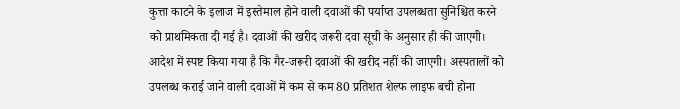कुत्ता काटने के इलाज में इस्तेमाल होने वाली दवाओं की पर्याप्त उपलब्धता सुनिश्चित करने को प्राथमिकता दी गई है। दवाओं की खरीद जरूरी दवा सूची के अनुसार ही की जाएगी। आदेश में स्पष्ट किया गया है कि गैर-जरूरी दवाओं की खरीद नहीं की जाएगी। अस्पतालों को उपलब्ध कराई जाने वाली दवाओं में कम से कम 80 प्रतिशत शेल्फ लाइफ बची होना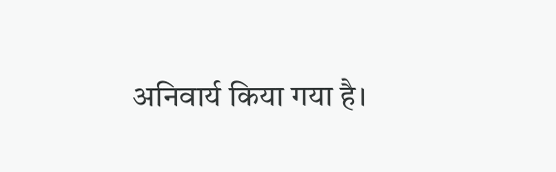अनिवार्य किया गया है।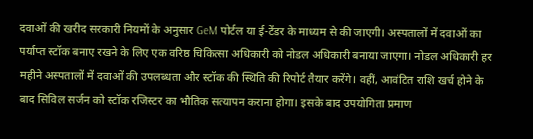दवाओं की खरीद सरकारी नियमों के अनुसार GeM पोर्टल या ई-टेंडर के माध्यम से की जाएगी। अस्पतालों में दवाओं का पर्याप्त स्टॉक बनाए रखने के लिए एक वरिष्ठ चिकित्सा अधिकारी को नोडल अधिकारी बनाया जाएगा। नोडल अधिकारी हर महीने अस्पतालों में दवाओं की उपलब्धता और स्टॉक की स्थिति की रिपोर्ट तैयार करेंगे। वहीं, आवंटित राशि खर्च होने के बाद सिविल सर्जन को स्टॉक रजिस्टर का भौतिक सत्यापन कराना होगा। इसके बाद उपयोगिता प्रमाण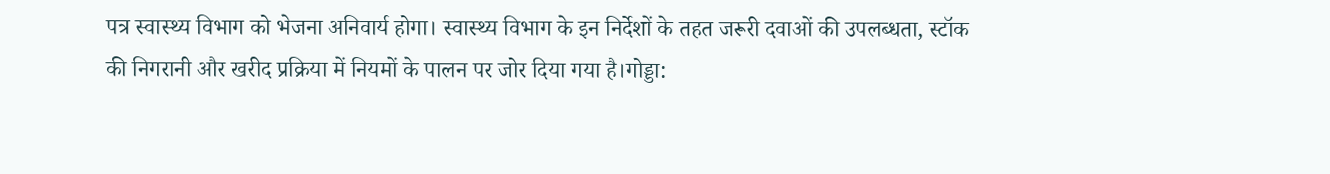पत्र स्वास्थ्य विभाग को भेजना अनिवार्य होगा। स्वास्थ्य विभाग के इन निर्देशों के तहत जरूरी दवाओं की उपलब्धता, स्टॉक की निगरानी और खरीद प्रक्रिया में नियमों के पालन पर जोर दिया गया है।गोड्डा: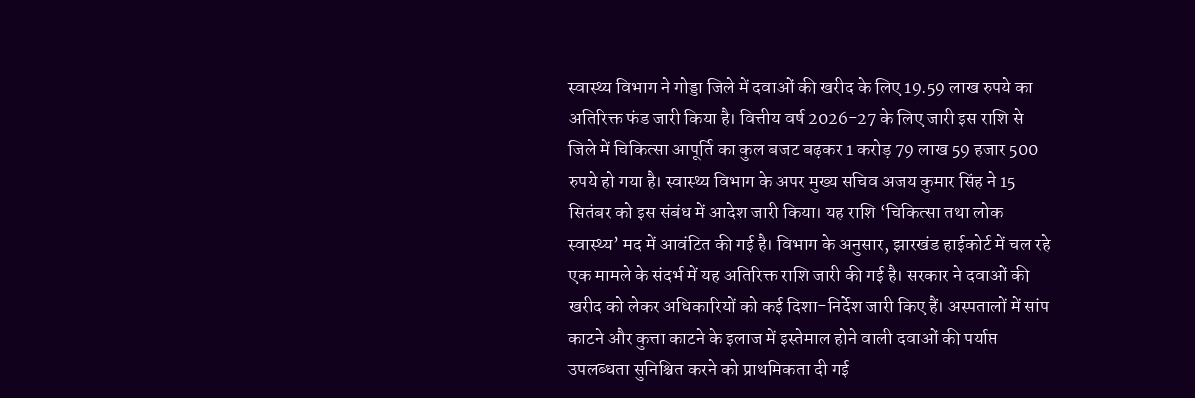स्वास्थ्य विभाग ने गोड्डा जिले में दवाओं की खरीद के लिए 19.59 लाख रुपये का अतिरिक्त फंड जारी किया है। वित्तीय वर्ष 2026-27 के लिए जारी इस राशि से जिले में चिकित्सा आपूर्ति का कुल बजट बढ़कर 1 करोड़ 79 लाख 59 हजार 500 रुपये हो गया है। स्वास्थ्य विभाग के अपर मुख्य सचिव अजय कुमार सिंह ने 15 सितंबर को इस संबंध में आदेश जारी किया। यह राशि ‘चिकित्सा तथा लोक स्वास्थ्य’ मद में आवंटित की गई है। विभाग के अनुसार, झारखंड हाईकोर्ट में चल रहे एक मामले के संदर्भ में यह अतिरिक्त राशि जारी की गई है। सरकार ने दवाओं की खरीद को लेकर अधिकारियों को कई दिशा-निर्देश जारी किए हैं। अस्पतालों में सांप काटने और कुत्ता काटने के इलाज में इस्तेमाल होने वाली दवाओं की पर्याप्त उपलब्धता सुनिश्चित करने को प्राथमिकता दी गई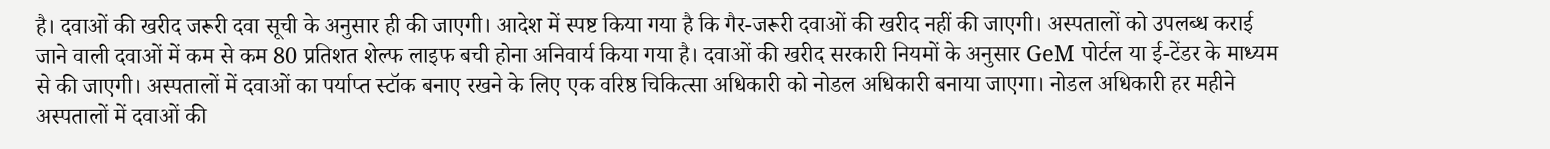है। दवाओं की खरीद जरूरी दवा सूची के अनुसार ही की जाएगी। आदेश में स्पष्ट किया गया है कि गैर-जरूरी दवाओं की खरीद नहीं की जाएगी। अस्पतालों को उपलब्ध कराई जाने वाली दवाओं में कम से कम 80 प्रतिशत शेल्फ लाइफ बची होना अनिवार्य किया गया है। दवाओं की खरीद सरकारी नियमों के अनुसार GeM पोर्टल या ई-टेंडर के माध्यम से की जाएगी। अस्पतालों में दवाओं का पर्याप्त स्टॉक बनाए रखने के लिए एक वरिष्ठ चिकित्सा अधिकारी को नोडल अधिकारी बनाया जाएगा। नोडल अधिकारी हर महीने अस्पतालों में दवाओं की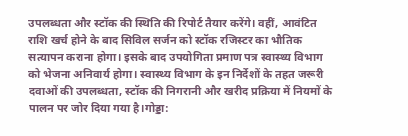उपलब्धता और स्टॉक की स्थिति की रिपोर्ट तैयार करेंगे। वहीं, आवंटित राशि खर्च होने के बाद सिविल सर्जन को स्टॉक रजिस्टर का भौतिक सत्यापन कराना होगा। इसके बाद उपयोगिता प्रमाण पत्र स्वास्थ्य विभाग को भेजना अनिवार्य होगा। स्वास्थ्य विभाग के इन निर्देशों के तहत जरूरी दवाओं की उपलब्धता, स्टॉक की निगरानी और खरीद प्रक्रिया में नियमों के पालन पर जोर दिया गया है।गोड्डा: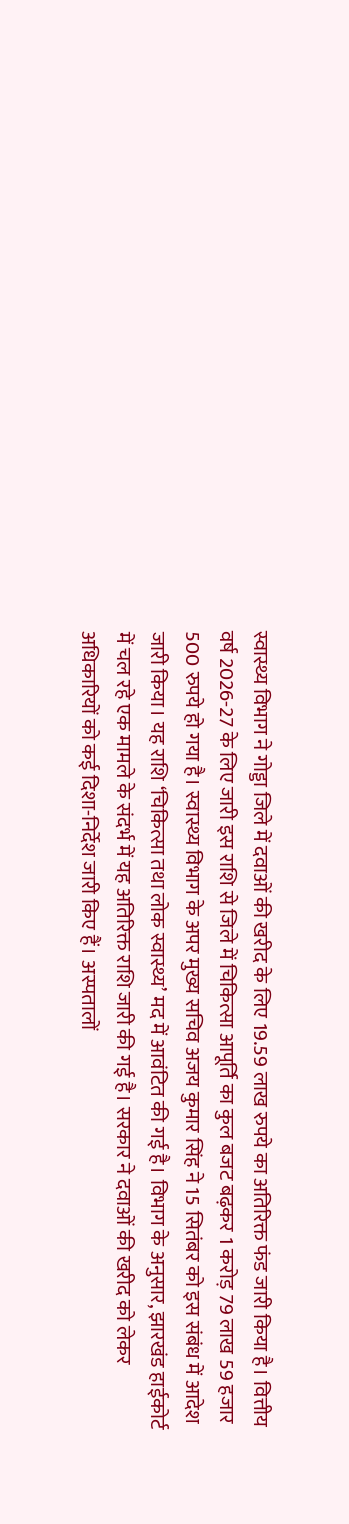स्वास्थ्य विभाग ने गोड्डा जिले में दवाओं की खरीद के लिए 19.59 लाख रुपये का अतिरिक्त फंड जारी किया है। वित्तीय वर्ष 2026-27 के लिए जारी इस राशि से जिले में चिकित्सा आपूर्ति का कुल बजट बढ़कर 1 करोड़ 79 लाख 59 हजार 500 रुपये हो गया है। स्वास्थ्य विभाग के अपर मुख्य सचिव अजय कुमार सिंह ने 15 सितंबर को इस संबंध में आदेश जारी किया। यह राशि ‘चिकित्सा तथा लोक स्वास्थ्य’ मद में आवंटित की गई है। विभाग के अनुसार, झारखंड हाईकोर्ट में चल रहे एक मामले के संदर्भ में यह अतिरिक्त राशि जारी की गई है। सरकार ने दवाओं की खरीद को लेकर अधिकारियों को कई दिशा-निर्देश जारी किए हैं। अस्पतालों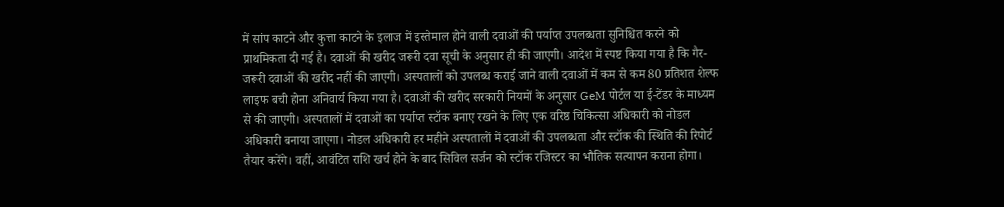में सांप काटने और कुत्ता काटने के इलाज में इस्तेमाल होने वाली दवाओं की पर्याप्त उपलब्धता सुनिश्चित करने को प्राथमिकता दी गई है। दवाओं की खरीद जरूरी दवा सूची के अनुसार ही की जाएगी। आदेश में स्पष्ट किया गया है कि गैर-जरूरी दवाओं की खरीद नहीं की जाएगी। अस्पतालों को उपलब्ध कराई जाने वाली दवाओं में कम से कम 80 प्रतिशत शेल्फ लाइफ बची होना अनिवार्य किया गया है। दवाओं की खरीद सरकारी नियमों के अनुसार GeM पोर्टल या ई-टेंडर के माध्यम से की जाएगी। अस्पतालों में दवाओं का पर्याप्त स्टॉक बनाए रखने के लिए एक वरिष्ठ चिकित्सा अधिकारी को नोडल अधिकारी बनाया जाएगा। नोडल अधिकारी हर महीने अस्पतालों में दवाओं की उपलब्धता और स्टॉक की स्थिति की रिपोर्ट तैयार करेंगे। वहीं, आवंटित राशि खर्च होने के बाद सिविल सर्जन को स्टॉक रजिस्टर का भौतिक सत्यापन कराना होगा।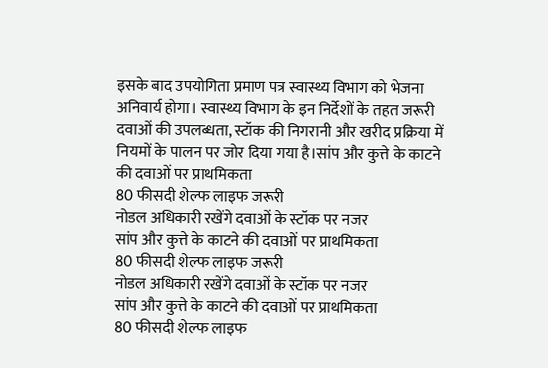इसके बाद उपयोगिता प्रमाण पत्र स्वास्थ्य विभाग को भेजना अनिवार्य होगा। स्वास्थ्य विभाग के इन निर्देशों के तहत जरूरी दवाओं की उपलब्धता, स्टॉक की निगरानी और खरीद प्रक्रिया में नियमों के पालन पर जोर दिया गया है।सांप और कुत्ते के काटने की दवाओं पर प्राथमिकता
80 फीसदी शेल्फ लाइफ जरूरी
नोडल अधिकारी रखेंगे दवाओं के स्टॉक पर नजर
सांप और कुत्ते के काटने की दवाओं पर प्राथमिकता
80 फीसदी शेल्फ लाइफ जरूरी
नोडल अधिकारी रखेंगे दवाओं के स्टॉक पर नजर
सांप और कुत्ते के काटने की दवाओं पर प्राथमिकता
80 फीसदी शेल्फ लाइफ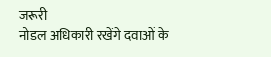जरूरी
नोडल अधिकारी रखेंगे दवाओं के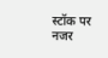स्टॉक पर नजर